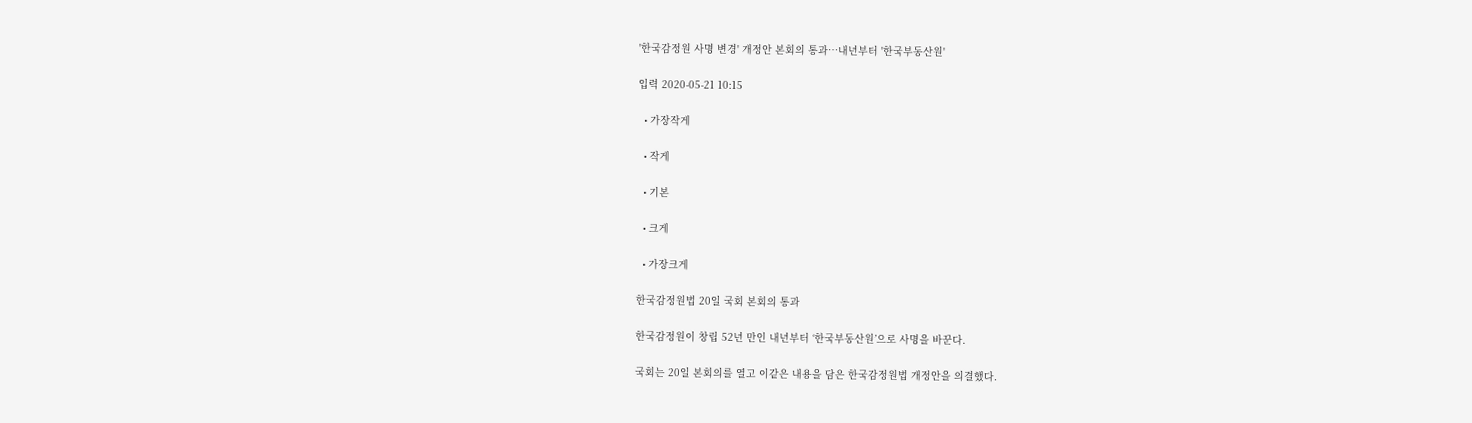'한국감정원 사명 변경' 개정안 본회의 통과…내년부터 '한국부동산원'

입력 2020-05-21 10:15

  • 가장작게

  • 작게

  • 기본

  • 크게

  • 가장크게

한국감정원법 20일 국회 본회의 통과

한국감정원이 창립 52년 만인 내년부터 ‘한국부동산원’으로 사명을 바꾼다.

국회는 20일 본회의를 열고 이같은 내용을 담은 한국감정원법 개정안을 의결했다.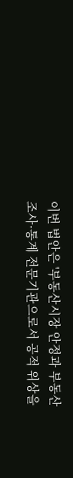이번 법안은 '부동산시장 안정과 부동산 조사·통계 전문기관으로서 공적 위상을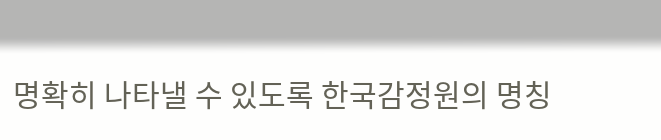명확히 나타낼 수 있도록 한국감정원의 명칭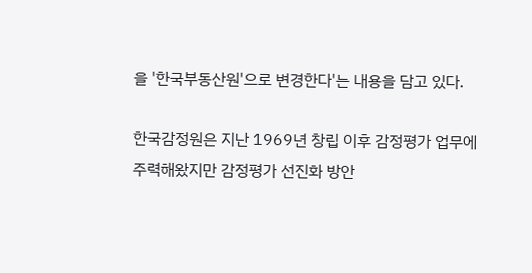을 '한국부동산원'으로 변경한다'는 내용을 담고 있다.

한국감정원은 지난 1969년 창립 이후 감정평가 업무에 주력해왔지만 감정평가 선진화 방안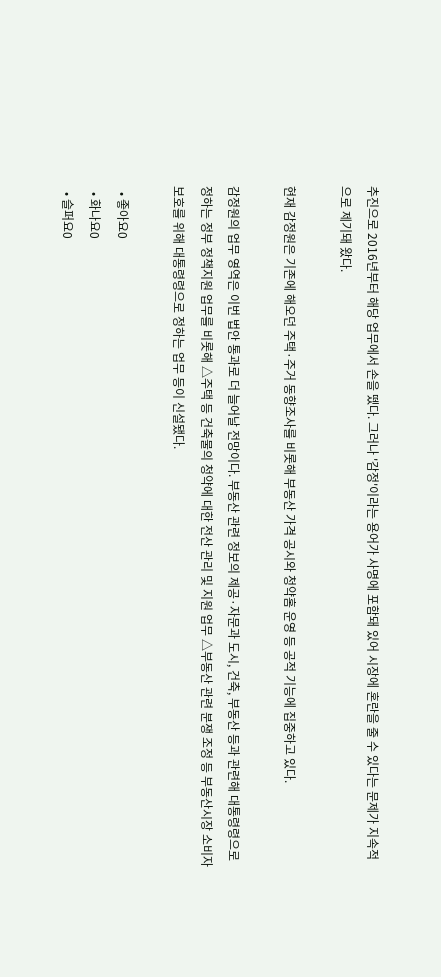추진으로 2016년부터 해당 업무에서 손을 뗐다. 그러나 '감정'이라는 용어가 사명에 포함돼 있어 시장에 혼란을 줄 수 있다는 문제가 지속적으로 제기돼 왔다.

현재 감정원은 기존에 해오던 주택·주거 동향조사를 비롯해 부동산 가격 공시와 청약홈 운영 등 공적 기능에 집중하고 있다.

감정원의 업무 영역은 이번 법안 통과로 더 늘어날 전망이다. 부동산 관련 정보의 제공·자문과 도시, 건축, 부동산 등과 관련해 대통령령으로 정하는 정부 정책지원 업무를 비롯해 △주택 등 건축물의 청약에 대한 전산 관리 및 지원 업무 △부동산 관련 분쟁 조정 등 부동산시장 소비자 보호를 위해 대통령령으로 정하는 업무 등이 신설됐다.

  • 좋아요0
  • 화나요0
  • 슬퍼요0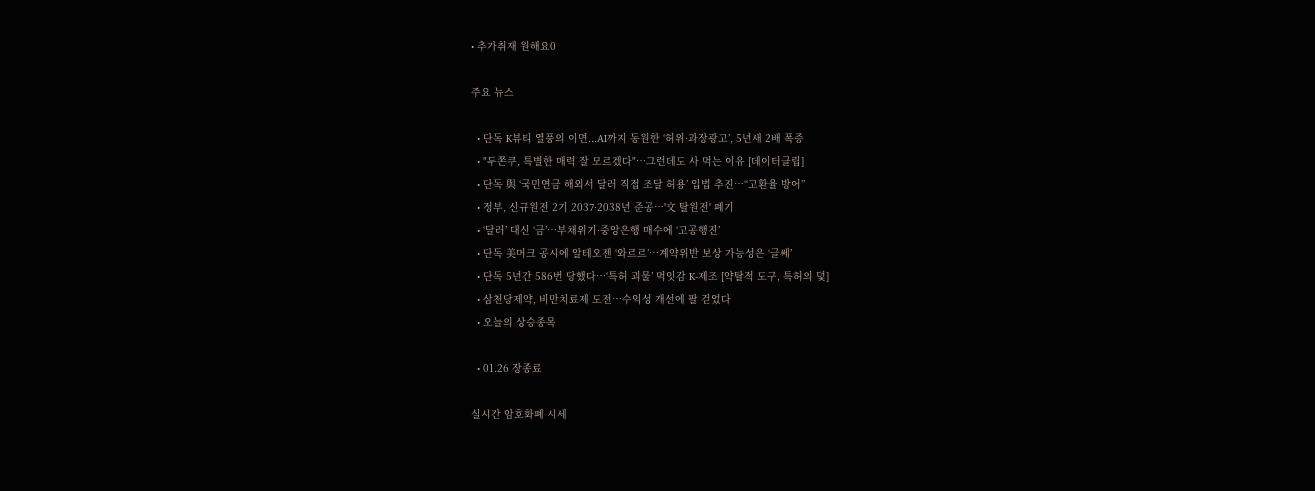• 추가취재 원해요0

주요 뉴스

  • 단독 K뷰티 열풍의 이면...AI까지 동원한 ‘허위·과장광고’, 5년새 2배 폭증
  • "두쫀쿠, 특별한 매력 잘 모르겠다"…그런데도 사 먹는 이유 [데이터클립]
  • 단독 與 ‘국민연금 해외서 달러 직접 조달 허용’ 입법 추진⋯“고환율 방어”
  • 정부, 신규원전 2기 2037·2038년 준공…'文 탈원전' 폐기
  • ‘달러’ 대신 ‘금’…부채위기·중앙은행 매수에 ‘고공행진’
  • 단독 美머크 공시에 알테오젠 ‘와르르’…계약위반 보상 가능성은 ‘글쎄’
  • 단독 5년간 586번 당했다…‘특허 괴물’ 먹잇감 K-제조 [약탈적 도구, 특허의 덫]
  • 삼천당제약, 비만치료제 도전…수익성 개선에 팔 걷었다
  • 오늘의 상승종목

  • 01.26 장종료

실시간 암호화폐 시세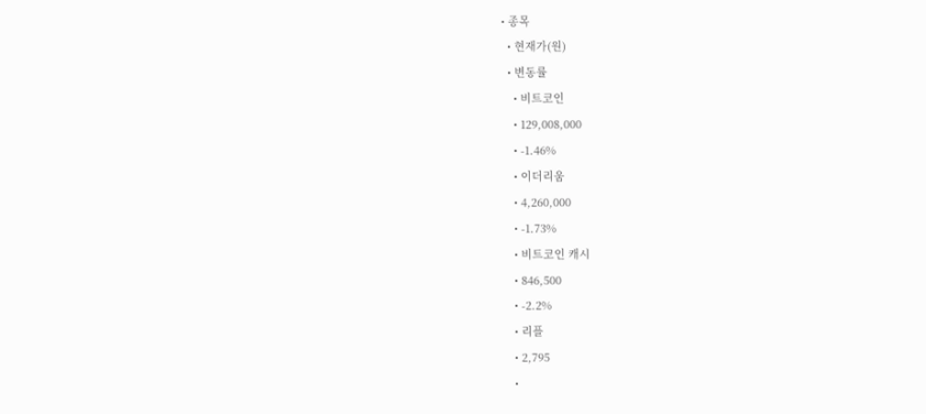• 종목
  • 현재가(원)
  • 변동률
    • 비트코인
    • 129,008,000
    • -1.46%
    • 이더리움
    • 4,260,000
    • -1.73%
    • 비트코인 캐시
    • 846,500
    • -2.2%
    • 리플
    • 2,795
    •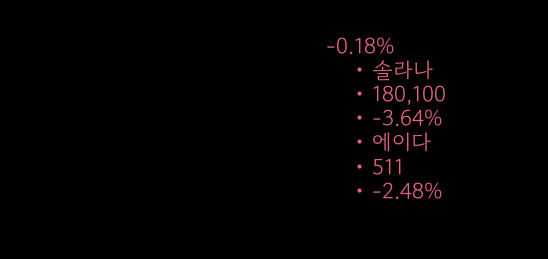-0.18%
    • 솔라나
    • 180,100
    • -3.64%
    • 에이다
    • 511
    • -2.48%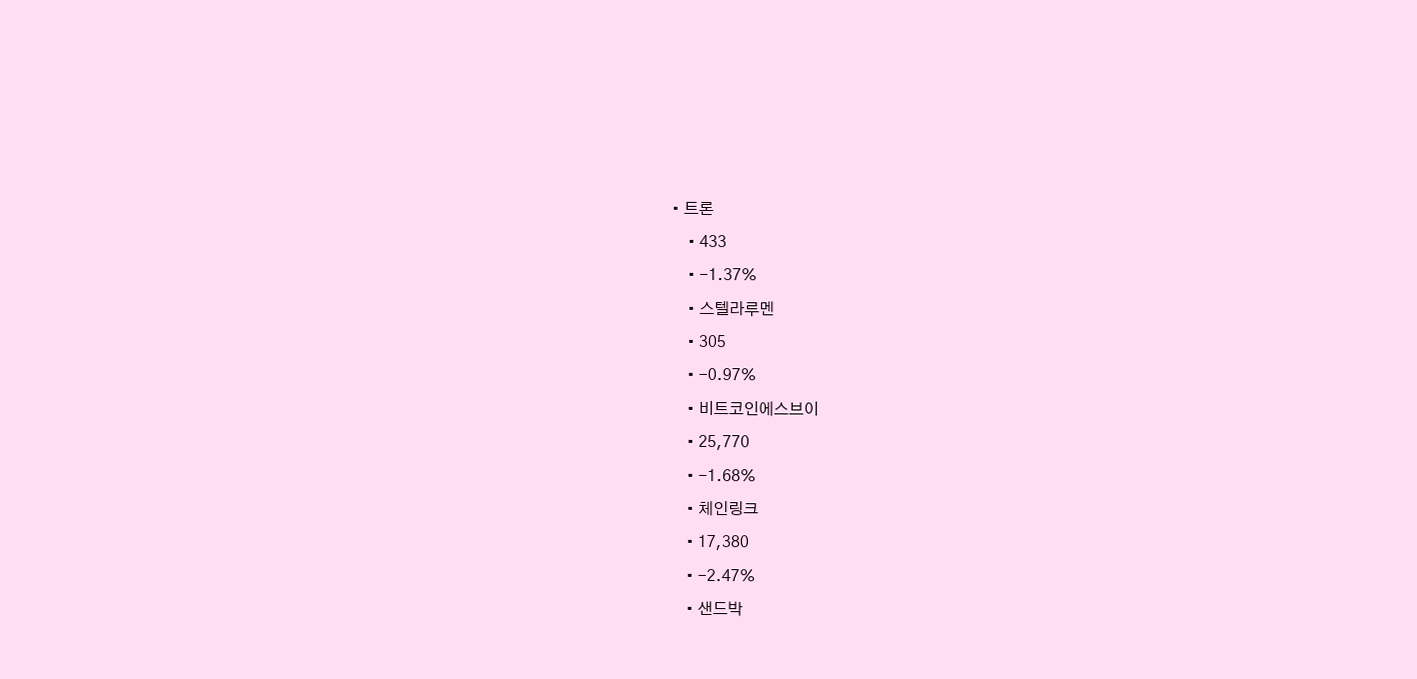• 트론
    • 433
    • -1.37%
    • 스텔라루멘
    • 305
    • -0.97%
    • 비트코인에스브이
    • 25,770
    • -1.68%
    • 체인링크
    • 17,380
    • -2.47%
    • 샌드박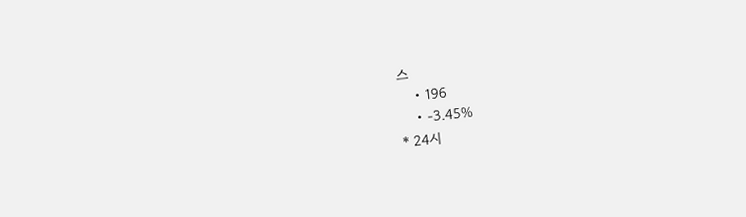스
    • 196
    • -3.45%
* 24시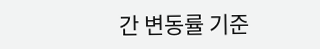간 변동률 기준